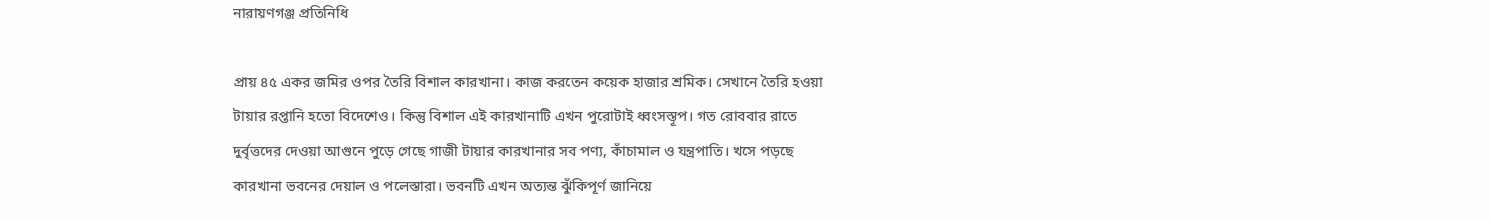নারায়ণগঞ্জ প্রতিনিধি

প্রায় ৪৫ একর জমির ওপর তৈরি বিশাল কারখানা। কাজ করতেন কয়েক হাজার শ্রমিক। সেখানে তৈরি হওয়া টায়ার রপ্তানি হতো বিদেশেও। কিন্তু বিশাল এই কারখানাটি এখন পুরোটাই ধ্বংসস্তূপ। গত রোববার রাতে দুর্বৃত্তদের দেওয়া আগুনে পুড়ে গেছে গাজী টায়ার কারখানার সব পণ্য, কাঁচামাল ও যন্ত্রপাতি। খসে পড়ছে কারখানা ভবনের দেয়াল ও পলেস্তারা। ভবনটি এখন অত্যন্ত ঝুঁকিপূর্ণ জানিয়ে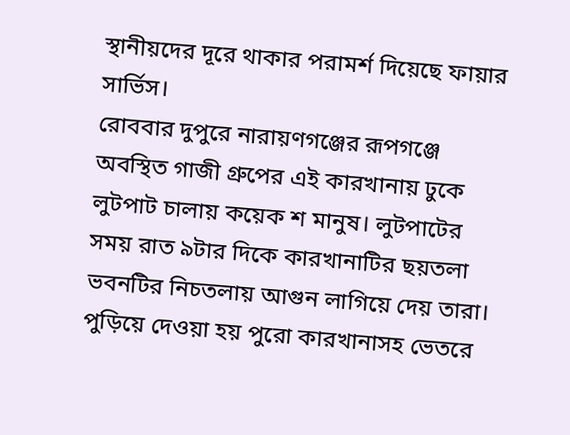স্থানীয়দের দূরে থাকার পরামর্শ দিয়েছে ফায়ার সার্ভিস।
রোববার দুপুরে নারায়ণগঞ্জের রূপগঞ্জে অবস্থিত গাজী গ্রুপের এই কারখানায় ঢুকে লুটপাট চালায় কয়েক শ মানুষ। লুটপাটের সময় রাত ৯টার দিকে কারখানাটির ছয়তলা ভবনটির নিচতলায় আগুন লাগিয়ে দেয় তারা। পুড়িয়ে দেওয়া হয় পুরো কারখানাসহ ভেতরে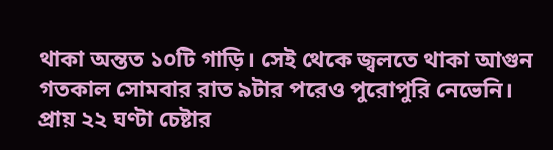থাকা অন্তত ১০টি গাড়ি। সেই থেকে জ্বলতে থাকা আগুন গতকাল সোমবার রাত ৯টার পরেও পুরোপুরি নেভেনি।
প্রায় ২২ ঘণ্টা চেষ্টার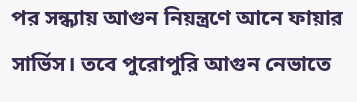পর সন্ধ্যায় আগুন নিয়ন্ত্রণে আনে ফায়ার সার্ভিস। তবে পুরোপুরি আগুন নেভাতে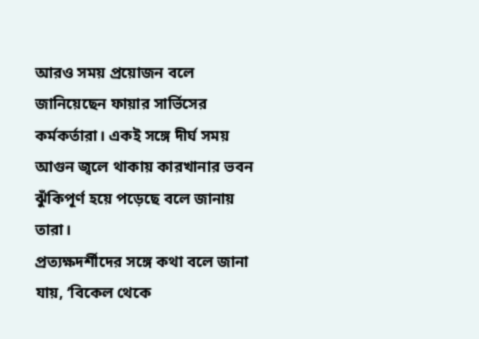আরও সময় প্রয়োজন বলে জানিয়েছেন ফায়ার সার্ভিসের কর্মকর্তারা। একই সঙ্গে দীর্ঘ সময় আগুন জ্বলে থাকায় কারখানার ভবন ঝুঁকিপূর্ণ হয়ে পড়েছে বলে জানায় তারা।
প্রত্যক্ষদর্শীদের সঙ্গে কথা বলে জানা যায়, ‘বিকেল থেকে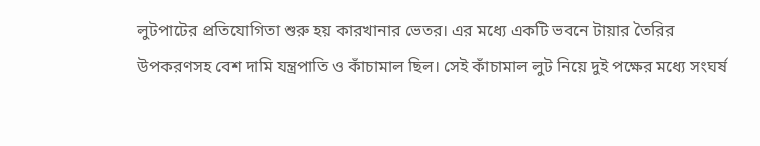লুটপাটের প্রতিযোগিতা শুরু হয় কারখানার ভেতর। এর মধ্যে একটি ভবনে টায়ার তৈরির উপকরণসহ বেশ দামি যন্ত্রপাতি ও কাঁচামাল ছিল। সেই কাঁচামাল লুট নিয়ে দুই পক্ষের মধ্যে সংঘর্ষ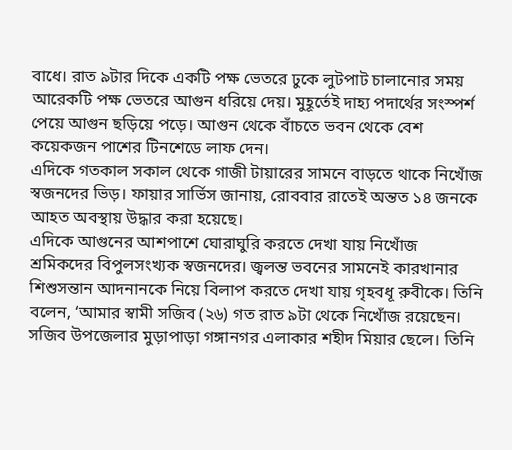বাধে। রাত ৯টার দিকে একটি পক্ষ ভেতরে ঢুকে লুটপাট চালানোর সময় আরেকটি পক্ষ ভেতরে আগুন ধরিয়ে দেয়। মুহূর্তেই দাহ্য পদার্থের সংস্পর্শ পেয়ে আগুন ছড়িয়ে পড়ে। আগুন থেকে বাঁচতে ভবন থেকে বেশ কয়েকজন পাশের টিনশেডে লাফ দেন।
এদিকে গতকাল সকাল থেকে গাজী টায়ারের সামনে বাড়তে থাকে নিখোঁজ স্বজনদের ভিড়। ফায়ার সার্ভিস জানায়, রোববার রাতেই অন্তত ১৪ জনকে আহত অবস্থায় উদ্ধার করা হয়েছে।
এদিকে আগুনের আশপাশে ঘোরাঘুরি করতে দেখা যায় নিখোঁজ শ্রমিকদের বিপুলসংখ্যক স্বজনদের। জ্বলন্ত ভবনের সামনেই কারখানার শিশুসন্তান আদনানকে নিয়ে বিলাপ করতে দেখা যায় গৃহবধূ রুবীকে। তিনি বলেন, ‘আমার স্বামী সজিব (২৬) গত রাত ৯টা থেকে নিখোঁজ রয়েছেন। সজিব উপজেলার মুড়াপাড়া গঙ্গানগর এলাকার শহীদ মিয়ার ছেলে। তিনি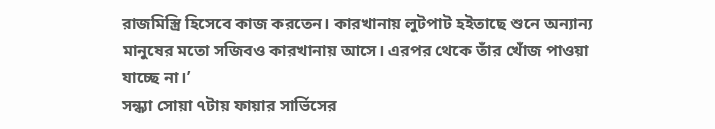রাজমিস্ত্রি হিসেবে কাজ করতেন। কারখানায় লুটপাট হইতাছে শুনে অন্যান্য মানুষের মতো সজিবও কারখানায় আসে। এরপর থেকে তাঁর খোঁজ পাওয়া যাচ্ছে না।’
সন্ধ্যা সোয়া ৭টায় ফায়ার সার্ভিসের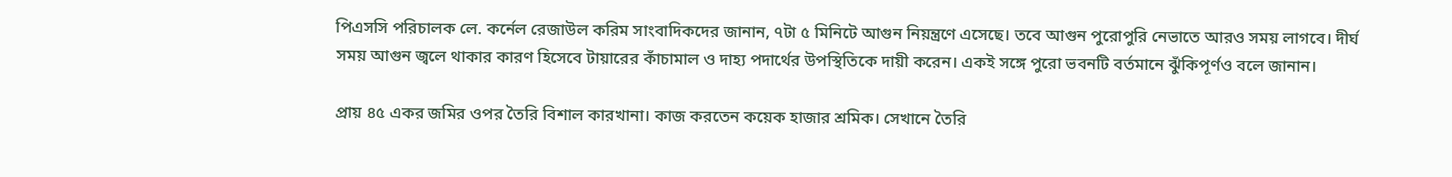পিএসসি পরিচালক লে. কর্নেল রেজাউল করিম সাংবাদিকদের জানান, ৭টা ৫ মিনিটে আগুন নিয়ন্ত্রণে এসেছে। তবে আগুন পুরোপুরি নেভাতে আরও সময় লাগবে। দীর্ঘ সময় আগুন জ্বলে থাকার কারণ হিসেবে টায়ারের কাঁচামাল ও দাহ্য পদার্থের উপস্থিতিকে দায়ী করেন। একই সঙ্গে পুরো ভবনটি বর্তমানে ঝুঁকিপূর্ণও বলে জানান।

প্রায় ৪৫ একর জমির ওপর তৈরি বিশাল কারখানা। কাজ করতেন কয়েক হাজার শ্রমিক। সেখানে তৈরি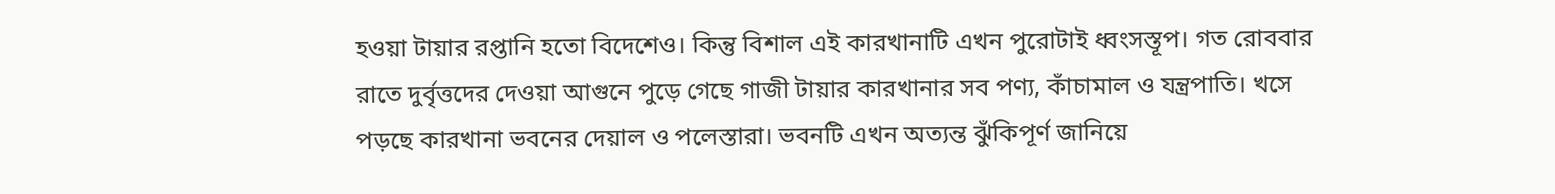হওয়া টায়ার রপ্তানি হতো বিদেশেও। কিন্তু বিশাল এই কারখানাটি এখন পুরোটাই ধ্বংসস্তূপ। গত রোববার রাতে দুর্বৃত্তদের দেওয়া আগুনে পুড়ে গেছে গাজী টায়ার কারখানার সব পণ্য, কাঁচামাল ও যন্ত্রপাতি। খসে পড়ছে কারখানা ভবনের দেয়াল ও পলেস্তারা। ভবনটি এখন অত্যন্ত ঝুঁকিপূর্ণ জানিয়ে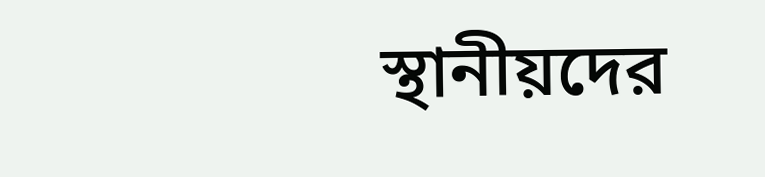স্থানীয়দের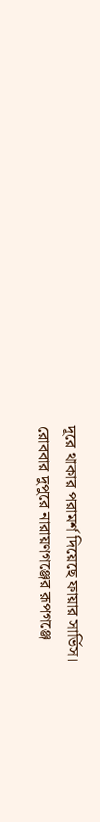দূরে থাকার পরামর্শ দিয়েছে ফায়ার সার্ভিস।
রোববার দুপুরে নারায়ণগঞ্জের রূপগঞ্জে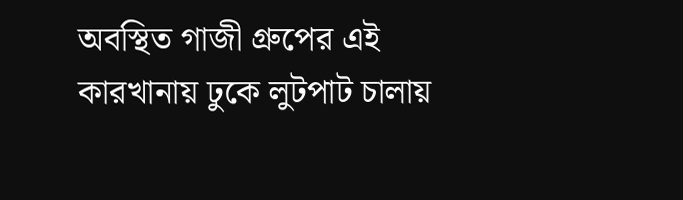অবস্থিত গাজী গ্রুপের এই কারখানায় ঢুকে লুটপাট চালায়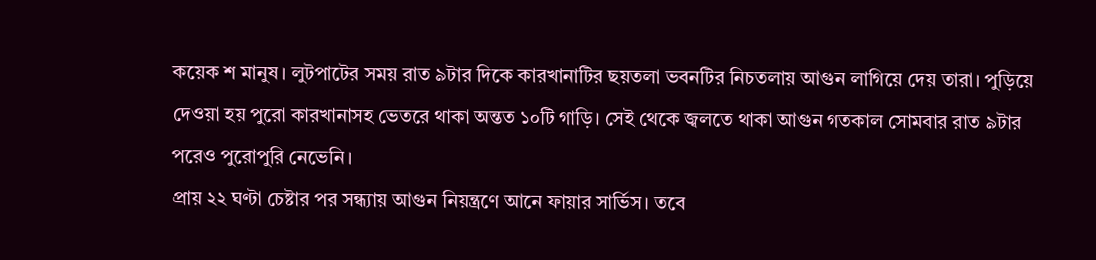কয়েক শ মানুষ। লুটপাটের সময় রাত ৯টার দিকে কারখানাটির ছয়তলা ভবনটির নিচতলায় আগুন লাগিয়ে দেয় তারা। পুড়িয়ে দেওয়া হয় পুরো কারখানাসহ ভেতরে থাকা অন্তত ১০টি গাড়ি। সেই থেকে জ্বলতে থাকা আগুন গতকাল সোমবার রাত ৯টার পরেও পুরোপুরি নেভেনি।
প্রায় ২২ ঘণ্টা চেষ্টার পর সন্ধ্যায় আগুন নিয়ন্ত্রণে আনে ফায়ার সার্ভিস। তবে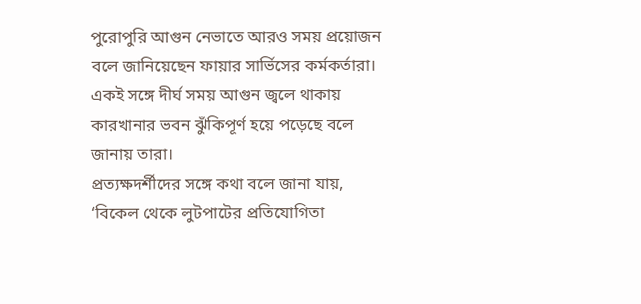পুরোপুরি আগুন নেভাতে আরও সময় প্রয়োজন বলে জানিয়েছেন ফায়ার সার্ভিসের কর্মকর্তারা। একই সঙ্গে দীর্ঘ সময় আগুন জ্বলে থাকায় কারখানার ভবন ঝুঁকিপূর্ণ হয়ে পড়েছে বলে জানায় তারা।
প্রত্যক্ষদর্শীদের সঙ্গে কথা বলে জানা যায়, ‘বিকেল থেকে লুটপাটের প্রতিযোগিতা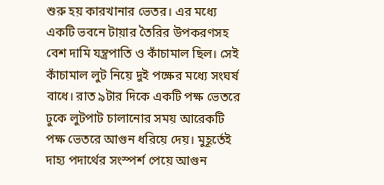শুরু হয় কারখানার ভেতর। এর মধ্যে একটি ভবনে টায়ার তৈরির উপকরণসহ বেশ দামি যন্ত্রপাতি ও কাঁচামাল ছিল। সেই কাঁচামাল লুট নিয়ে দুই পক্ষের মধ্যে সংঘর্ষ বাধে। রাত ৯টার দিকে একটি পক্ষ ভেতরে ঢুকে লুটপাট চালানোর সময় আরেকটি পক্ষ ভেতরে আগুন ধরিয়ে দেয়। মুহূর্তেই দাহ্য পদার্থের সংস্পর্শ পেয়ে আগুন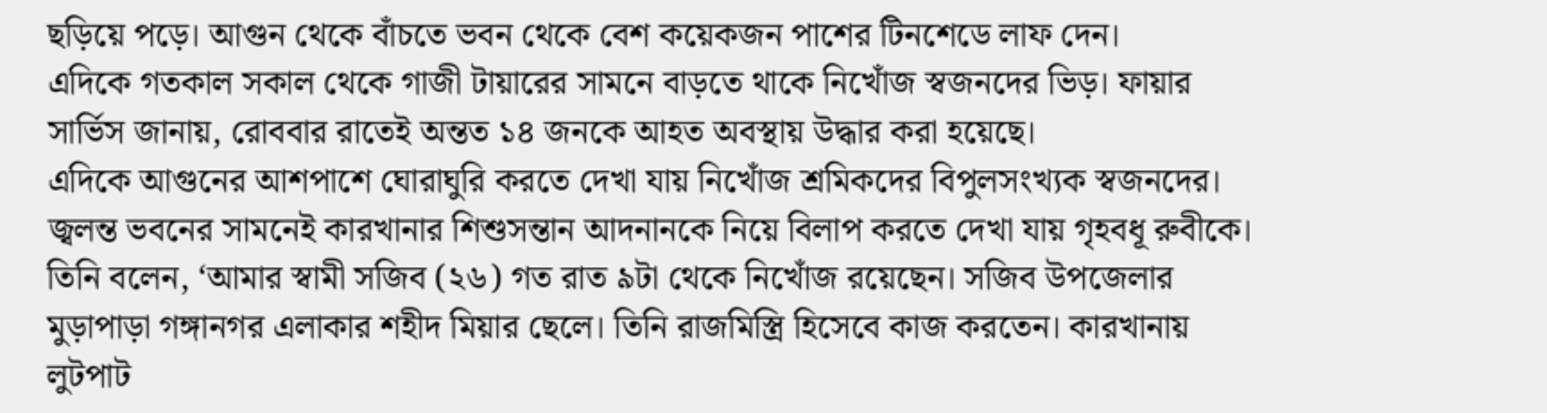ছড়িয়ে পড়ে। আগুন থেকে বাঁচতে ভবন থেকে বেশ কয়েকজন পাশের টিনশেডে লাফ দেন।
এদিকে গতকাল সকাল থেকে গাজী টায়ারের সামনে বাড়তে থাকে নিখোঁজ স্বজনদের ভিড়। ফায়ার সার্ভিস জানায়, রোববার রাতেই অন্তত ১৪ জনকে আহত অবস্থায় উদ্ধার করা হয়েছে।
এদিকে আগুনের আশপাশে ঘোরাঘুরি করতে দেখা যায় নিখোঁজ শ্রমিকদের বিপুলসংখ্যক স্বজনদের। জ্বলন্ত ভবনের সামনেই কারখানার শিশুসন্তান আদনানকে নিয়ে বিলাপ করতে দেখা যায় গৃহবধূ রুবীকে। তিনি বলেন, ‘আমার স্বামী সজিব (২৬) গত রাত ৯টা থেকে নিখোঁজ রয়েছেন। সজিব উপজেলার মুড়াপাড়া গঙ্গানগর এলাকার শহীদ মিয়ার ছেলে। তিনি রাজমিস্ত্রি হিসেবে কাজ করতেন। কারখানায় লুটপাট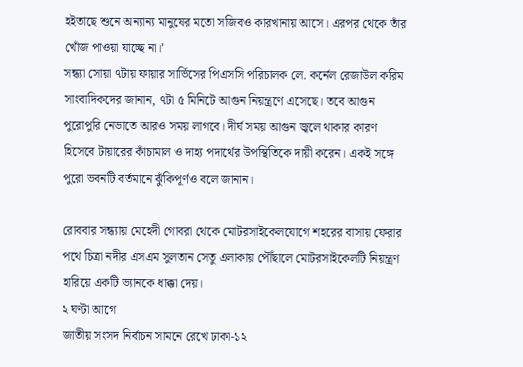হইতাছে শুনে অন্যান্য মানুষের মতো সজিবও কারখানায় আসে। এরপর থেকে তাঁর খোঁজ পাওয়া যাচ্ছে না।’
সন্ধ্যা সোয়া ৭টায় ফায়ার সার্ভিসের পিএসসি পরিচালক লে. কর্নেল রেজাউল করিম সাংবাদিকদের জানান, ৭টা ৫ মিনিটে আগুন নিয়ন্ত্রণে এসেছে। তবে আগুন পুরোপুরি নেভাতে আরও সময় লাগবে। দীর্ঘ সময় আগুন জ্বলে থাকার কারণ হিসেবে টায়ারের কাঁচামাল ও দাহ্য পদার্থের উপস্থিতিকে দায়ী করেন। একই সঙ্গে পুরো ভবনটি বর্তমানে ঝুঁকিপূর্ণও বলে জানান।

রোববার সন্ধ্যায় মেহেদী গোবরা থেকে মোটরসাইকেলযোগে শহরের বাসায় ফেরার পথে চিত্রা নদীর এসএম সুলতান সেতু এলাকায় পৌঁছালে মোটরসাইকেলটি নিয়ন্ত্রণ হারিয়ে একটি ভ্যানকে ধাক্কা দেয়।
২ ঘণ্টা আগে
জাতীয় সংসদ নির্বাচন সামনে রেখে ঢাকা-১২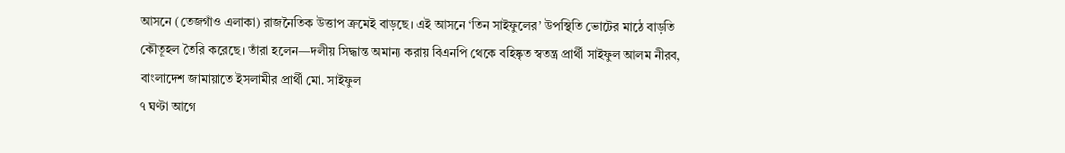আসনে (তেজগাঁও এলাকা) রাজনৈতিক উত্তাপ ক্রমেই বাড়ছে। এই আসনে ‘তিন সাইফুলের’ উপস্থিতি ভোটের মাঠে বাড়তি কৌতূহল তৈরি করেছে। তাঁরা হলেন—দলীয় সিদ্ধান্ত অমান্য করায় বিএনপি থেকে বহিষ্কৃত স্বতন্ত্র প্রার্থী সাইফুল আলম নীরব, বাংলাদেশ জামায়াতে ইসলামীর প্রার্থী মো. সাইফুল
৭ ঘণ্টা আগে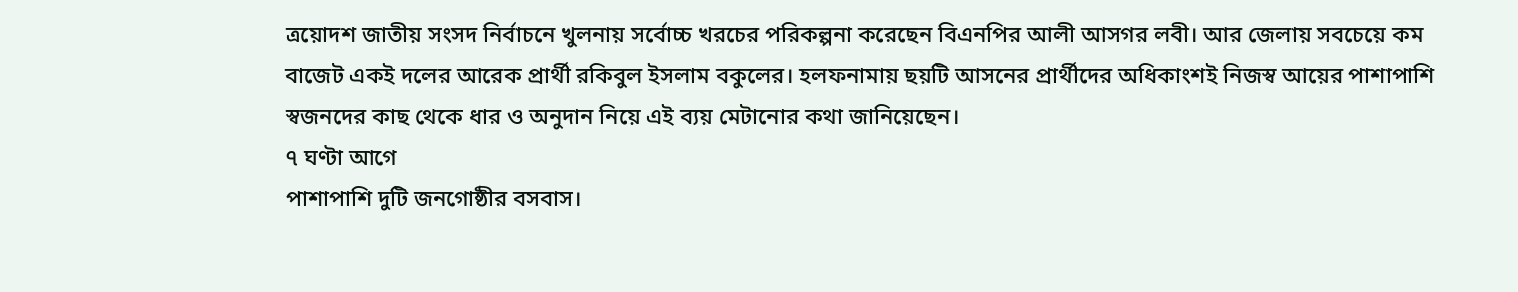ত্রয়োদশ জাতীয় সংসদ নির্বাচনে খুলনায় সর্বোচ্চ খরচের পরিকল্পনা করেছেন বিএনপির আলী আসগর লবী। আর জেলায় সবচেয়ে কম বাজেট একই দলের আরেক প্রার্থী রকিবুল ইসলাম বকুলের। হলফনামায় ছয়টি আসনের প্রার্থীদের অধিকাংশই নিজস্ব আয়ের পাশাপাশি স্বজনদের কাছ থেকে ধার ও অনুদান নিয়ে এই ব্যয় মেটানোর কথা জানিয়েছেন।
৭ ঘণ্টা আগে
পাশাপাশি দুটি জনগোষ্ঠীর বসবাস।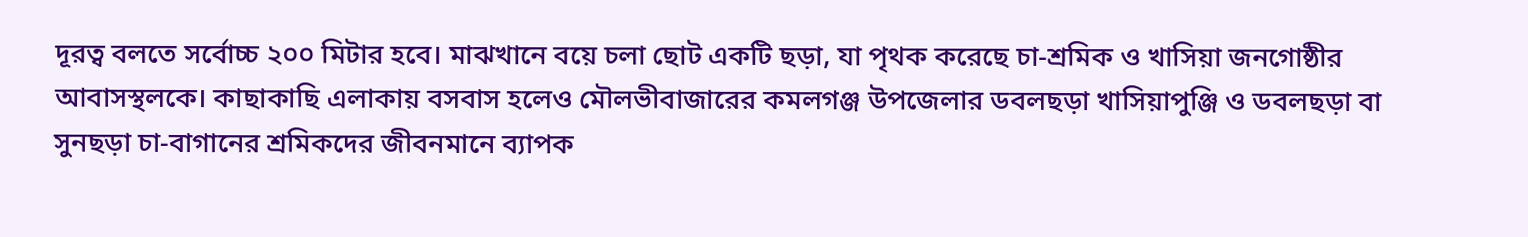দূরত্ব বলতে সর্বোচ্চ ২০০ মিটার হবে। মাঝখানে বয়ে চলা ছোট একটি ছড়া, যা পৃথক করেছে চা-শ্রমিক ও খাসিয়া জনগোষ্ঠীর আবাসস্থলকে। কাছাকাছি এলাকায় বসবাস হলেও মৌলভীবাজারের কমলগঞ্জ উপজেলার ডবলছড়া খাসিয়াপুঞ্জি ও ডবলছড়া বা সুনছড়া চা-বাগানের শ্রমিকদের জীবনমানে ব্যাপক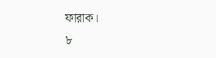ফারাক।
৮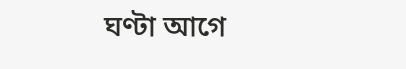ঘণ্টা আগে